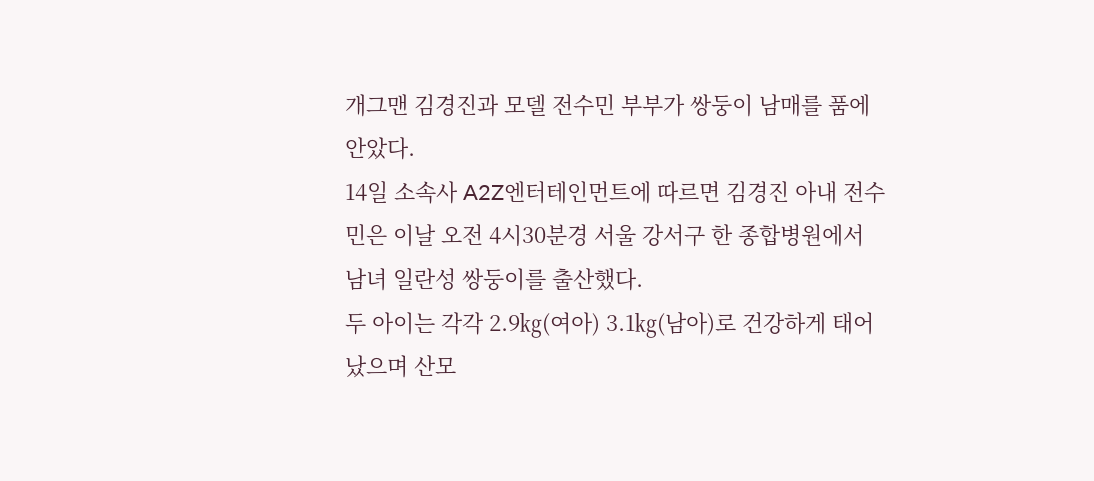개그맨 김경진과 모델 전수민 부부가 쌍둥이 남매를 품에 안았다.
14일 소속사 A2Z엔터테인먼트에 따르면 김경진 아내 전수민은 이날 오전 4시30분경 서울 강서구 한 종합병원에서 남녀 일란성 쌍둥이를 출산했다.
두 아이는 각각 2.9㎏(여아) 3.1㎏(남아)로 건강하게 태어났으며 산모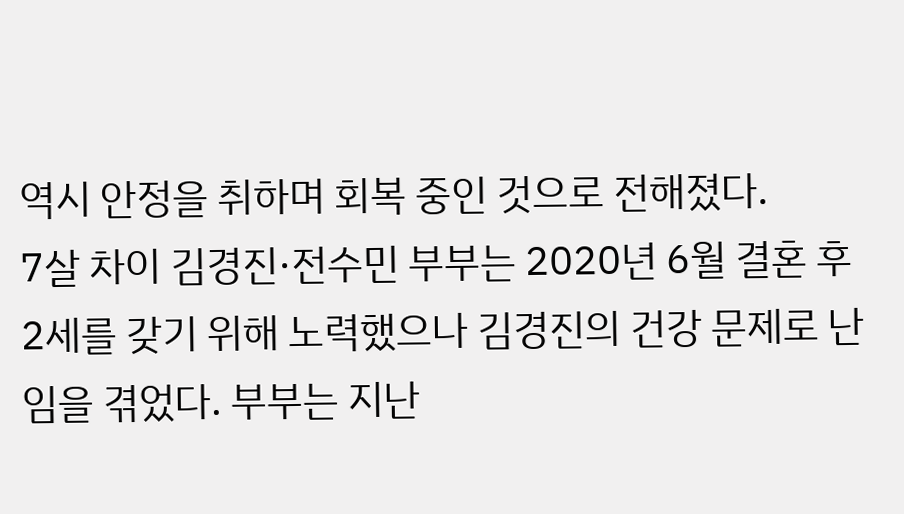역시 안정을 취하며 회복 중인 것으로 전해졌다.
7살 차이 김경진·전수민 부부는 2020년 6월 결혼 후 2세를 갖기 위해 노력했으나 김경진의 건강 문제로 난임을 겪었다. 부부는 지난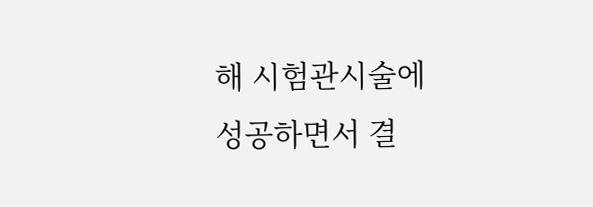해 시험관시술에 성공하면서 결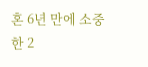혼 6년 만에 소중한 2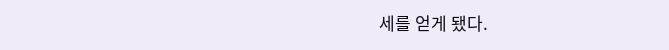세를 얻게 됐다.